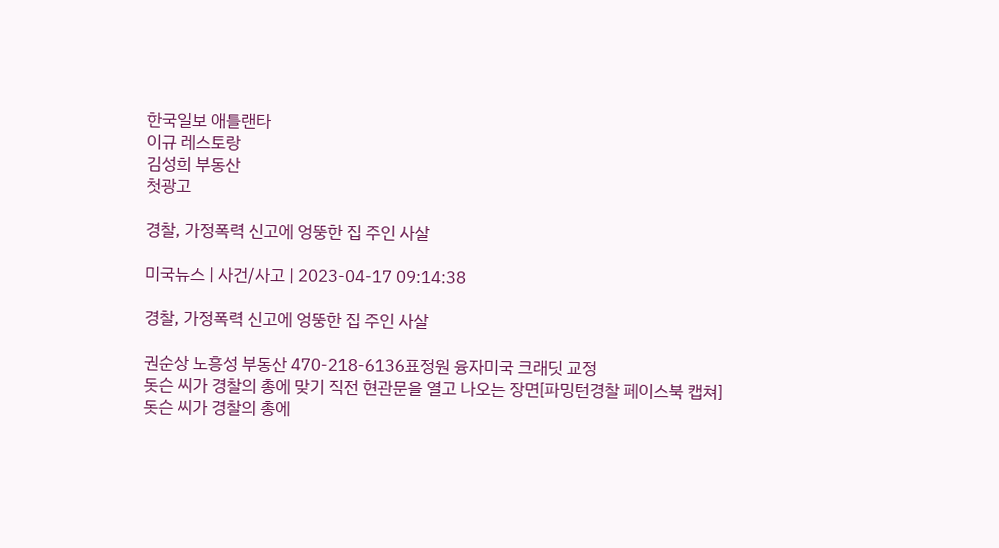한국일보 애틀랜타
이규 레스토랑
김성희 부동산
첫광고

경찰, 가정폭력 신고에 엉뚱한 집 주인 사살

미국뉴스 | 사건/사고 | 2023-04-17 09:14:38

경찰, 가정폭력 신고에 엉뚱한 집 주인 사살

권순상 노흥성 부동산 470-218-6136표정원 융자미국 크래딧 교정
돗슨 씨가 경찰의 총에 맞기 직전 현관문을 열고 나오는 장면[파밍턴경찰 페이스북 캡쳐]
돗슨 씨가 경찰의 총에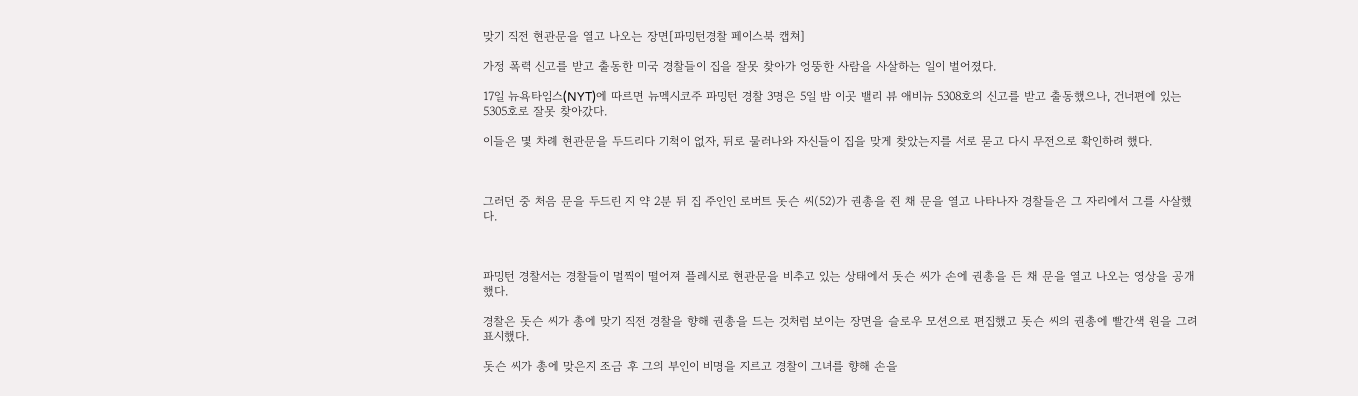맞기 직전 현관문을 열고 나오는 장면[파밍턴경찰 페이스북 캡쳐]

가정 폭력 신고를 받고 출동한 미국 경찰들이 집을 잘못 찾아가 엉뚱한 사람을 사살하는 일이 벌어졌다.

17일 뉴욕타임스(NYT)에 따르면 뉴멕시코주 파밍턴 경찰 3명은 5일 밤 이곳 밸리 뷰 애비뉴 5308호의 신고를 받고 출동했으나, 건너편에 있는 5305호로 잘못 찾아갔다.

이들은 몇 차례 현관문을 두드리다 기척이 없자, 뒤로 물러나와 자신들이 집을 맞게 찾았는지를 서로 묻고 다시 무전으로 확인하려 했다.



그러던 중 처음 문을 두드린 지 약 2분 뒤 집 주인인 로버트 돗슨 씨(52)가 권총을 쥔 채 문을 열고 나타나자 경찰들은 그 자리에서 그를 사살했다.



파밍턴 경찰서는 경찰들이 멀찍이 떨어져 플레시로 현관문을 비추고 있는 상태에서 돗슨 씨가 손에 권총을 든 채 문을 열고 나오는 영상을 공개했다.

경찰은 돗슨 씨가 총에 맞기 직전 경찰을 향해 권총을 드는 것처럼 보이는 장면을 슬로우 모션으로 편집했고 돗슨 씨의 권총에 빨간색 원을 그려 표시했다.

돗슨 씨가 총에 맞은지 조금 후 그의 부인이 비명을 지르고 경찰이 그녀를 향해 손을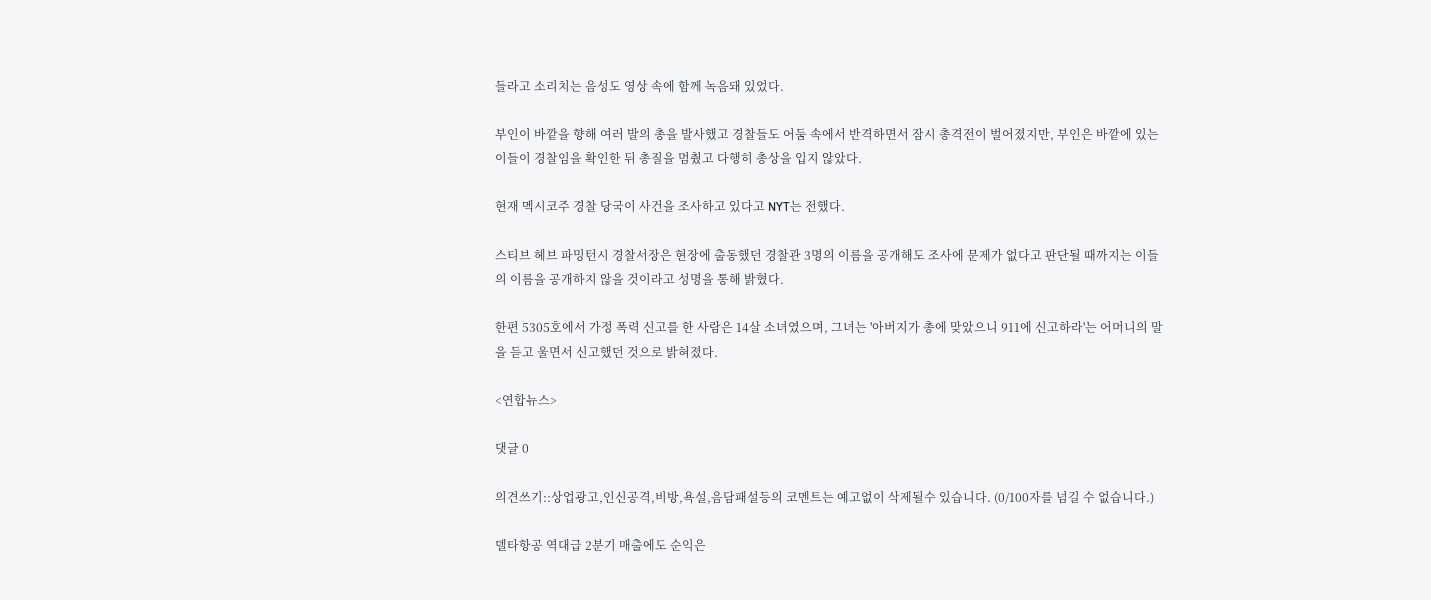들라고 소리치는 음성도 영상 속에 함께 녹음돼 있었다.

부인이 바깥을 향해 여러 발의 총을 발사했고 경찰들도 어둠 속에서 반격하면서 잠시 총격전이 벌어졌지만, 부인은 바깥에 있는 이들이 경찰임을 확인한 뒤 총질을 멈췄고 다행히 총상을 입지 않았다.

현재 멕시코주 경찰 당국이 사건을 조사하고 있다고 NYT는 전했다.

스티브 헤브 파밍턴시 경찰서장은 현장에 출동했던 경찰관 3명의 이름을 공개해도 조사에 문제가 없다고 판단될 때까지는 이들의 이름을 공개하지 않을 것이라고 성명을 통해 밝혔다.

한편 5305호에서 가정 폭력 신고를 한 사람은 14살 소녀였으며, 그녀는 '아버지가 총에 맞았으니 911에 신고하라'는 어머니의 말을 듣고 울면서 신고했던 것으로 밝혀졌다.

<연합뉴스>

댓글 0

의견쓰기::상업광고,인신공격,비방,욕설,음담패설등의 코멘트는 예고없이 삭제될수 있습니다. (0/100자를 넘길 수 없습니다.)

델타항공 역대급 2분기 매출에도 순익은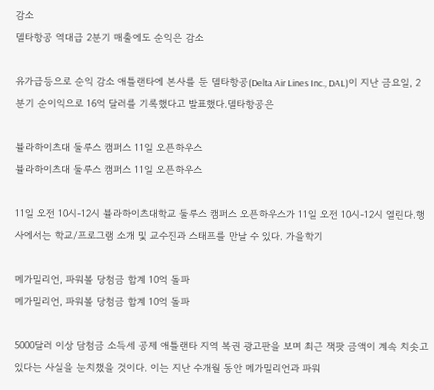감소
델타항공 역대급 2분기 매출에도 순익은 감소

유가급등으로 순익 감소 애틀랜타에 본사를 둔 델타항공(Delta Air Lines Inc., DAL)이 지난 금요일, 2분기 순이익으로 16억 달러를 기록했다고 발표했다.델타항공은

뷸라하이츠대 둘루스 캠퍼스 11일 오픈하우스
뷸라하이츠대 둘루스 캠퍼스 11일 오픈하우스

11일 오전 10시-12시 뷸라하이츠대학교 둘루스 캠퍼스 오픈하우스가 11일 오전 10시-12시 열린다.행사에서는 학교/프로그램 소개 및 교수진과 스태프를 만날 수 있다. 가을학기

메가밀리언, 파워볼 당첨금 합계 10억 돌파
메가밀리언, 파워볼 당첨금 합계 10억 돌파

5000달러 이상 담첨금 소득세 공제 애틀랜타 지역 복권 광고판을 보며 최근 잭팟 금액이 계속 치솟고 있다는 사실을 눈치챘을 것이다. 이는 지난 수개월 동안 메가밀리언과 파워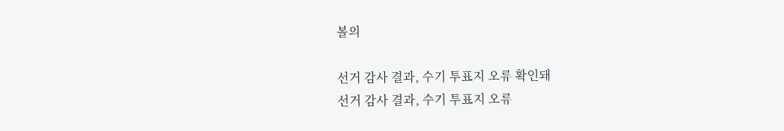볼의

선거 감사 결과, 수기 투표지 오류 확인돼
선거 감사 결과, 수기 투표지 오류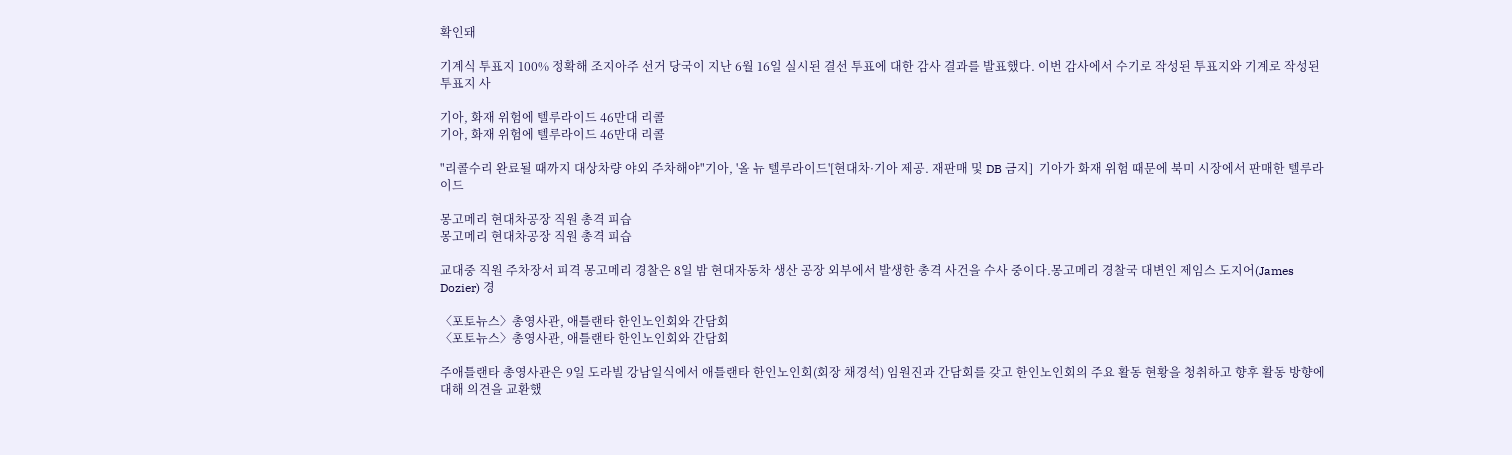확인돼

기계식 투표지 100% 정확해 조지아주 선거 당국이 지난 6월 16일 실시된 결선 투표에 대한 감사 결과를 발표했다. 이번 감사에서 수기로 작성된 투표지와 기계로 작성된 투표지 사

기아, 화재 위험에 텔루라이드 46만대 리콜
기아, 화재 위험에 텔루라이드 46만대 리콜

"리콜수리 완료될 때까지 대상차량 야외 주차해야"기아, '올 뉴 텔루라이드'[현대차·기아 제공. 재판매 및 DB 금지]  기아가 화재 위험 때문에 북미 시장에서 판매한 텔루라이드

몽고메리 현대차공장 직원 총격 피습
몽고메리 현대차공장 직원 총격 피습

교대중 직원 주차장서 피격 몽고메리 경찰은 8일 밤 현대자동차 생산 공장 외부에서 발생한 총격 사건을 수사 중이다.몽고메리 경찰국 대변인 제임스 도지어(James Dozier) 경

〈포토뉴스〉총영사관, 애틀랜타 한인노인회와 간담회
〈포토뉴스〉총영사관, 애틀랜타 한인노인회와 간담회

주애틀랜타 총영사관은 9일 도라빌 강남일식에서 애틀랜타 한인노인회(회장 채경석) 임원진과 간담회를 갖고 한인노인회의 주요 활동 현황을 청취하고 향후 활동 방향에 대해 의견을 교환했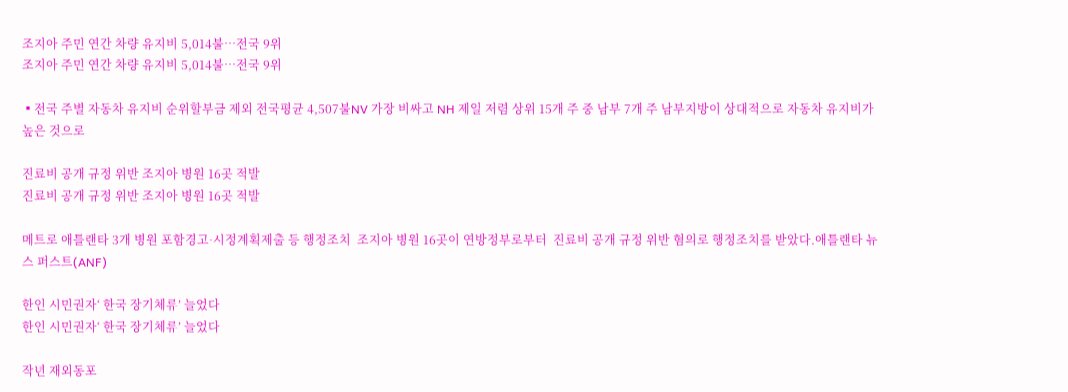조지아 주민 연간 차량 유지비 5,014불…전국 9위
조지아 주민 연간 차량 유지비 5,014불…전국 9위

▪전국 주별 자동차 유지비 순위할부금 제외 전국평균 4,507불NV 가장 비싸고 NH 제일 저렴 상위 15개 주 중 남부 7개 주 남부지방이 상대적으로 자동차 유지비가 높은 것으로

진료비 공개 규정 위반 조지아 병원 16곳 적발
진료비 공개 규정 위반 조지아 병원 16곳 적발

메트로 애틀랜타 3개 병원 포함경고∙시정계획제출 등 행정조치  조지아 병원 16곳이 연방정부로부터  진료비 공개 규정 위반 혐의로 행정조치를 받았다.애틀랜타 뉴스 퍼스트(ANF)

한인 시민권자‘ 한국 장기체류’ 늘었다
한인 시민권자‘ 한국 장기체류’ 늘었다

작년 재외동포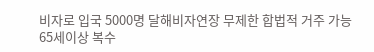비자로 입국 5000명 달해비자연장 무제한 합법적 거주 가능65세이상 복수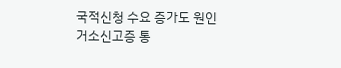국적신청 수요 증가도 원인거소신고증 통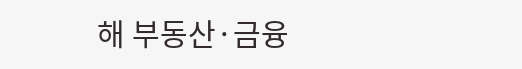해 부동산·금융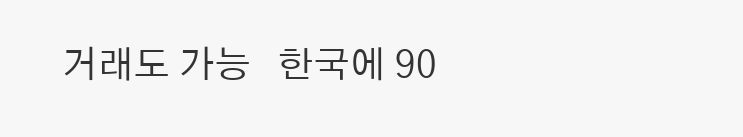거래도 가능   한국에 90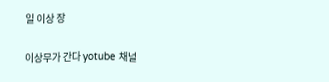일 이상 장

이상무가 간다 yotube 채널